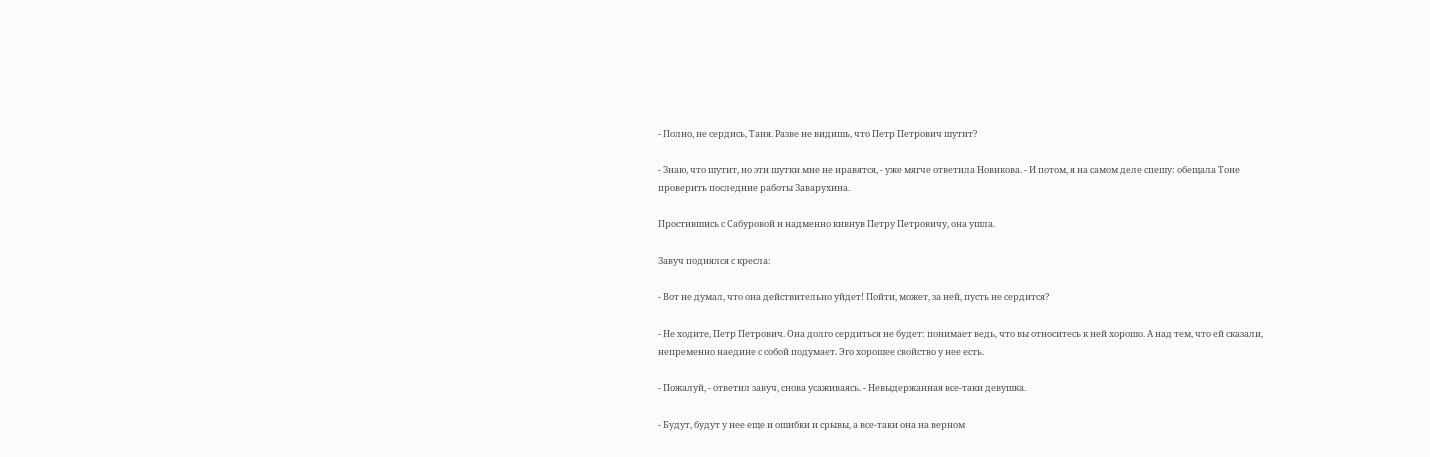- Полно, не сердись, Таня. Разве не видишь, что Петр Петрович шутит?

- Знаю, что шутит, но эти шутки мне не нравятся, - уже мягче ответила Новикова. - И потом, я на самом деле спешу: обещала Тоне проверить последние работы Заварухина.

Простившись с Сабуровой и надменно кивнув Петру Петровичу, она ушла.

Завуч поднялся с кресла:

- Вот не думал, что она действительно уйдет! Пойти, может, за ней, пусть не сердится?

- Не ходите, Петр Петрович. Она долго сердиться не будет: понимает ведь, что вы относитесь к ней хорошо. А над тем, что ей сказали, непременно наедине с собой подумает. Эго хорошее свойство у нее есть.

- Пожалуй, - ответил завуч, снова усаживаясь. - Невыдержанная все-таки девушка.

- Будут, будут у нее еще и ошибки и срывы, а все-таки она на верном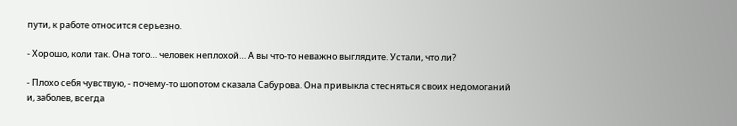пути, к работе относится серьезно.

- Хорошо, коли так. Она того… человек неплохой… А вы что-то неважно выглядите. Устали, что ли?

- Плохо себя чувствую, - почему-то шопотом сказала Сабурова. Она привыкла стесняться своих недомоганий и, заболев, всегда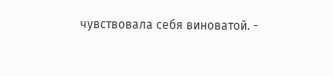чувствовала себя виноватой. -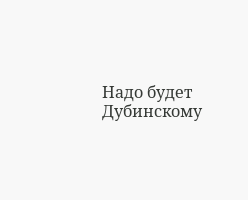Надо будет Дубинскому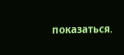показаться.